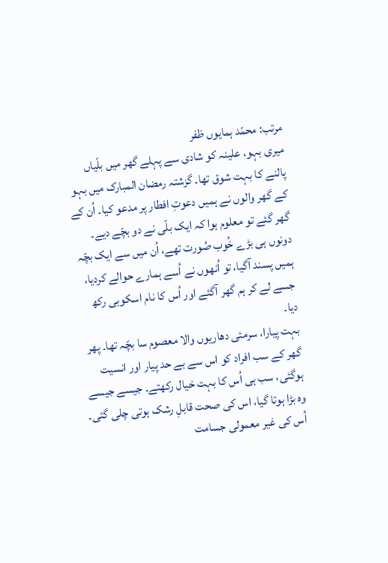مرتب: محمّد ہمایوں ظفر
میری بہو، علینہ کو شادی سے پہلے گھر میں بلّیاں پالنے کا بہت شوق تھا۔ گزشتہ رمضان المبارک میں بہو کے گھر والوں نے ہمیں دعوتِ افطار پر مدعو کیا۔ اُن کے گھر گئے تو معلوم ہوا کہ ایک بلّی نے دو بچّے دیے۔ دونوں ہی بڑے خُوب صُورت تھے، اُن میں سے ایک بچّہ ہمیں پسند آگیا، تو اُنھوں نے اُسے ہمارے حوالے کردیا، جسے لے کر ہم گھر آگئے اور اُس کا نام اسکوبی رکھ دیا۔
بہت پیارا، سرمئی دھاریوں والا معصوم سا بچّہ تھا۔ پھر گھر کے سب افراد کو اس سے بے حد پیار اور انسیت ہوگئی، سب ہی اُس کا بہت خیال رکھتے۔ جیسے جیسے وہ بڑا ہوتا گیا، اس کی صحت قابلِ رشک ہوتی چلی گئی۔ اُس کی غیر معمولی جسامت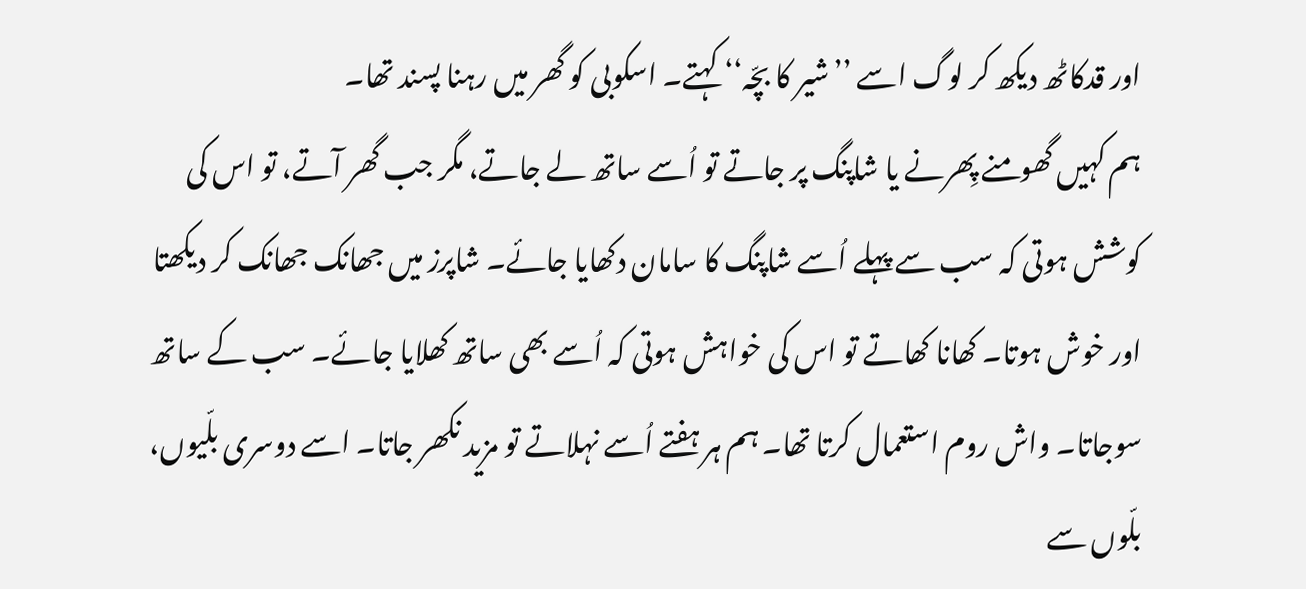اور قدکاٹھ دیکھ کر لوگ اسے ’’شیر کا بچّہ‘‘ کہتے۔ اسکوبی کو گھر میں رہنا پسند تھا۔
ہم کہیں گھومنے پِھرنے یا شاپنگ پر جاتے تو اُسے ساتھ لے جاتے، مگر جب گھر آتے، تو اس کی کوشش ہوتی کہ سب سے پہلے اُسے شاپنگ کا سامان دکھایا جائے۔ شاپرز میں جھانک جھانک کر دیکھتا اور خوش ہوتا۔ کھانا کھاتے تو اس کی خواہش ہوتی کہ اُسے بھی ساتھ کھلایا جائے۔ سب کے ساتھ سوجاتا۔ واش روم استعمال کرتا تھا۔ ہم ہر ہفتے اُسے نہلاتے تو مزید نکھر جاتا۔ اسے دوسری بلّیوں، بلّوں سے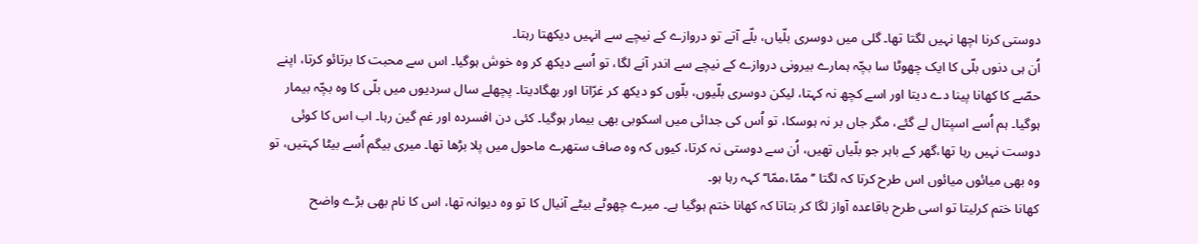دوستی کرنا اچھا نہیں لگتا تھا۔ گلی میں دوسری بلّیاں، بلّے آتے تو دروازے کے نیچے سے انہیں دیکھتا رہتا۔
اُن ہی دنوں بلّی کا ایک چھوٹا سا بچّہ ہمارے بیرونی دروازے کے نیچے سے اندر آنے لگا، تو اُسے دیکھ کر وہ خوش ہوگیا۔ اس سے محبت کا برتائو کرتا، اپنے حصّے کا کھانا پینا دے دیتا اور اسے کچھ نہ کہتا، لیکن دوسری بلّیوں، بلّوں کو دیکھ کر غرّاتا اور بھگادیتا۔ پچھلے سال سردیوں میں بلّی کا وہ بچّہ بیمار ہوگیا۔ ہم اُسے اسپتال لے گئے، مگر جاں بر نہ ہوسکا، تو اُس کی جدائی میں اسکوبی بھی بیمار ہوگیا۔ کئی دن افسردہ اور غم گین رہا۔ اب اس کا کوئی دوست نہیں رہا تھا،گھر کے باہر جو بلّیاں تھیں، اُن سے دوستی نہ کرتا، کیوں کہ وہ صاف ستھرے ماحول میں پلا بڑھا تھا۔ میری بیگم اُسے بیٹا کہتیں، تو وہ بھی میائوں میائوں اس طرح کرتا کہ لگتا ’’ممّا،ممّا‘‘ کہہ رہا ہو۔
کھانا ختم کرلیتا تو اسی طرح باقاعدہ آواز لگا کر بتاتا کہ کھانا ختم ہوگیا ہے۔ میرے چھوٹے بیٹے آنیال کا تو وہ دیوانہ تھا، اس کا نام بھی بڑے واضح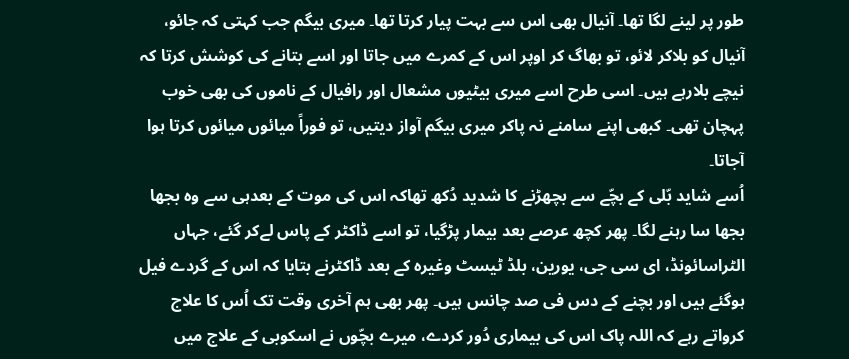طور پر لینے لگا تھا۔ آنیال بھی اس سے بہت پیار کرتا تھا۔ میری بیگم جب کہتی کہ جائو، آنیال کو بلاکر لائو، تو بھاگ کر اوپر اس کے کمرے میں جاتا اور اسے بتانے کی کوشش کرتا کہ نیچے بلارہے ہیں۔ اسی طرح اسے میری بیٹیوں مشعال اور رافیال کے ناموں کی بھی خوب پہچان تھی۔ کبھی اپنے سامنے نہ پاکر میری بیگم آواز دیتیں، تو فوراً میائوں میائوں کرتا ہوا آجاتا۔
اُسے شاید بّلی کے بچّے سے بچھڑنے کا شدید دُکھ تھاکہ اس کی موت کے بعدہی سے وہ بجھا بجھا سا رہنے لگا۔ پھر کچھ عرصے بعد بیمار پڑگیا، تو اسے ڈاکٹر کے پاس لےکر گئے، جہاں الٹراسائونڈ، ای سی جی، یورین، بلڈ ٹیسٹ وغیرہ کے بعد ڈاکٹرنے بتایا کہ اس کے گردے فیل ہوگئے ہیں اور بچنے کے دس فی صد چانس ہیں۔ پھر بھی ہم آخری وقت تک اُس کا علاج کرواتے رہے کہ اللہ پاک اس کی بیماری دُور کردے، میرے بچّوں نے اسکوبی کے علاج میں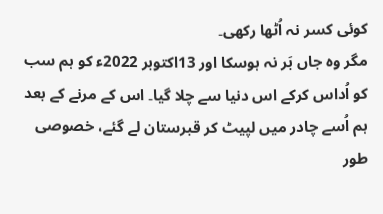کوئی کسر نہ اُٹھا رکھی۔
مگر وہ جاں بَر نہ ہوسکا اور 13اکتوبر 2022ء کو ہم سب کو اُداس کرکے اس دنیا سے چلا گیا۔ اس کے مرنے کے بعد ہم اُسے چادر میں لپیٹ کر قبرستان لے گئے، خصوصی طور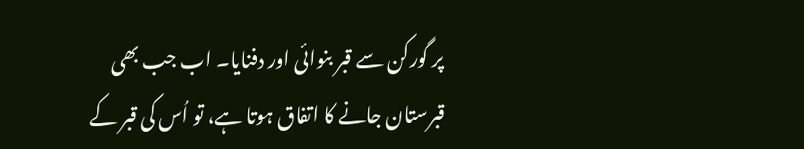پر گورکن سے قبر بنوائی اور دفنایا۔ اب جب بھی قبرستان جانے کا اتفاق ہوتا ہے، تو اُس کی قبر کے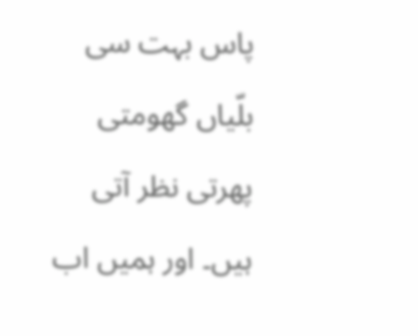پاس بہت سی بلّیاں گھومتی پھرتی نظر آتی ہیں۔ اور ہمیں اب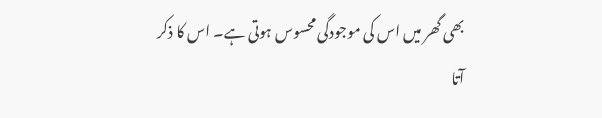بھی گھر میں اس کی موجودگی محسوس ہوتی ہے۔ اس کا ذکر آتا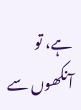ہے، تو آنکھوں سے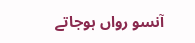آنسو رواں ہوجاتے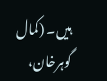ہیں۔ (کمال گوہرخان،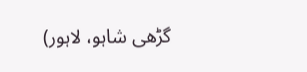گڑھی شاہو، لاہور)